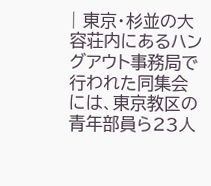| 東京・杉並の大容荘内にあるハングアウト事務局で行われた同集会には、東京教区の青年部員ら23人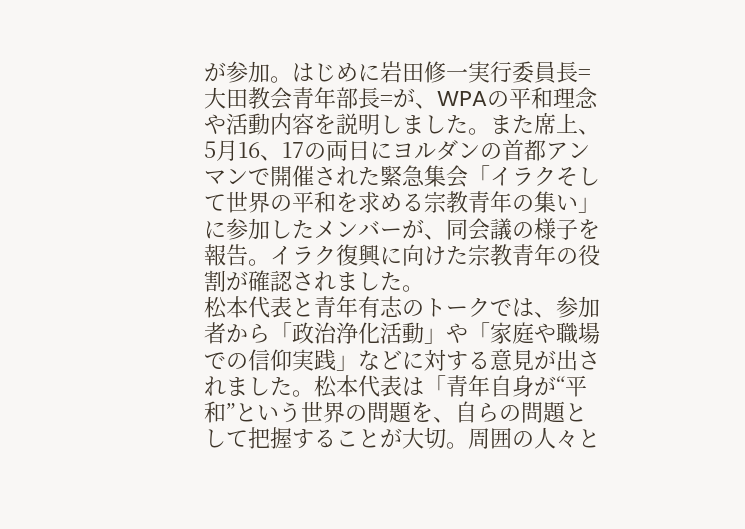が参加。はじめに岩田修一実行委員長=大田教会青年部長=が、WPAの平和理念や活動内容を説明しました。また席上、5月16、17の両日にヨルダンの首都アンマンで開催された緊急集会「イラクそして世界の平和を求める宗教青年の集い」に参加したメンバーが、同会議の様子を報告。イラク復興に向けた宗教青年の役割が確認されました。
松本代表と青年有志のトークでは、参加者から「政治浄化活動」や「家庭や職場での信仰実践」などに対する意見が出されました。松本代表は「青年自身が“平和”という世界の問題を、自らの問題として把握することが大切。周囲の人々と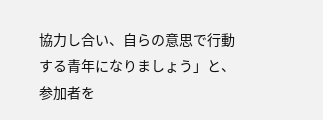協力し合い、自らの意思で行動する青年になりましょう」と、参加者を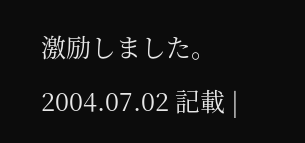激励しました。
2004.07.02 記載 |